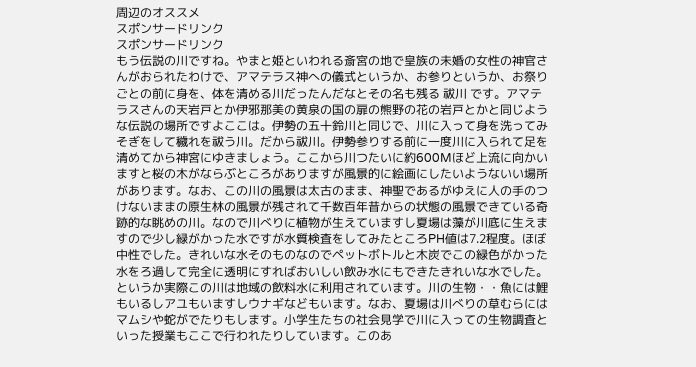周辺のオススメ
スポンサードリンク
スポンサードリンク
もう伝説の川ですね。やまと姫といわれる斎宮の地で皇族の未婚の女性の神官さんがおられたわけで、アマテラス神への儀式というか、お参りというか、お祭りごとの前に身を、体を清める川だったんだなとその名も残る 祓川 です。アマテラスさんの天岩戸とか伊邪那美の黄泉の国の扉の熊野の花の岩戸とかと同じような伝説の場所ですよここは。伊勢の五十鈴川と同じで、川に入って身を洗ってみそぎをして穢れを祓う川。だから祓川。伊勢参りする前に一度川に入られて足を清めてから神宮にゆきましょう。ここから川つたいに約600Mほど上流に向かいますと桜の木がならぶところがありますが風景的に絵画にしたいようないい場所があります。なお、この川の風景は太古のまま、神聖であるがゆえに人の手のつけないままの原生林の風景が残されて千数百年昔からの状態の風景できている奇跡的な眺めの川。なので川べりに植物が生えていますし夏場は藻が川底に生えますので少し緑がかった水ですが水質検査をしてみたところPH値は7.2程度。ほぼ中性でした。きれいな水そのものなのでペットボトルと木炭でこの緑色がかった水をろ過して完全に透明にすればおいしい飲み水にもできたきれいな水でした。というか実際この川は地域の飲料水に利用されています。川の生物・・魚には鯉もいるしアユもいますしウナギなどもいます。なお、夏場は川べりの草むらにはマムシや蛇がでたりもします。小学生たちの社会見学で川に入っての生物調査といった授業もここで行われたりしています。このあ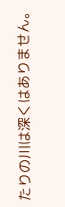たりの川は深くはありません。